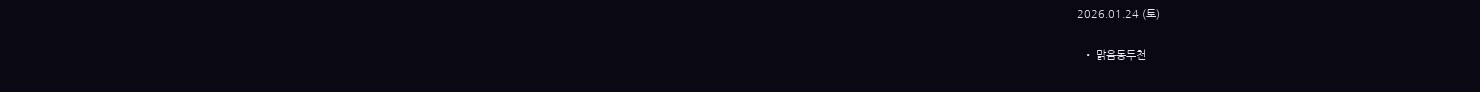2026.01.24 (토)

  • 맑음동두천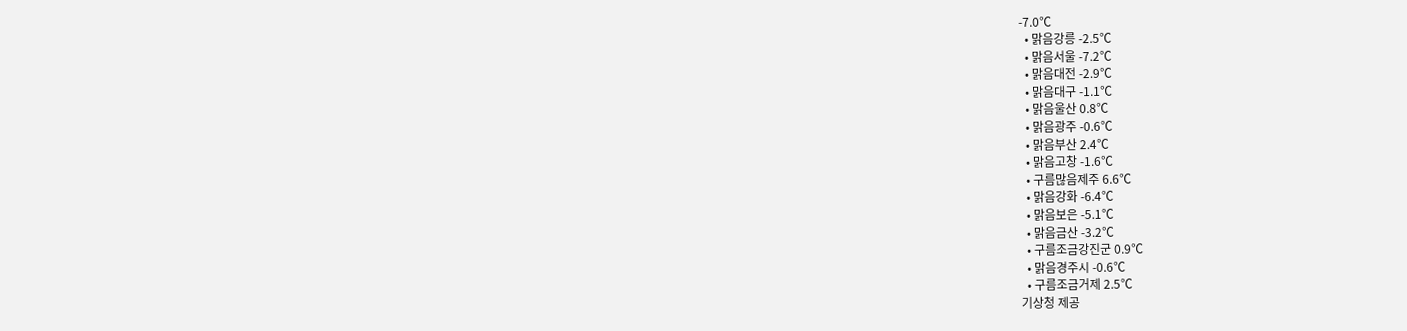-7.0℃
  • 맑음강릉 -2.5℃
  • 맑음서울 -7.2℃
  • 맑음대전 -2.9℃
  • 맑음대구 -1.1℃
  • 맑음울산 0.8℃
  • 맑음광주 -0.6℃
  • 맑음부산 2.4℃
  • 맑음고창 -1.6℃
  • 구름많음제주 6.6℃
  • 맑음강화 -6.4℃
  • 맑음보은 -5.1℃
  • 맑음금산 -3.2℃
  • 구름조금강진군 0.9℃
  • 맑음경주시 -0.6℃
  • 구름조금거제 2.5℃
기상청 제공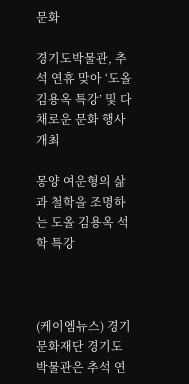문화

경기도박물관, 추석 연휴 맞아 ‘도올 김용옥 특강’ 및 다채로운 문화 행사 개최

몽양 여운형의 삶과 철학을 조명하는 도올 김용옥 석학 특강



(케이엠뉴스) 경기문화재단 경기도박물관은 추석 연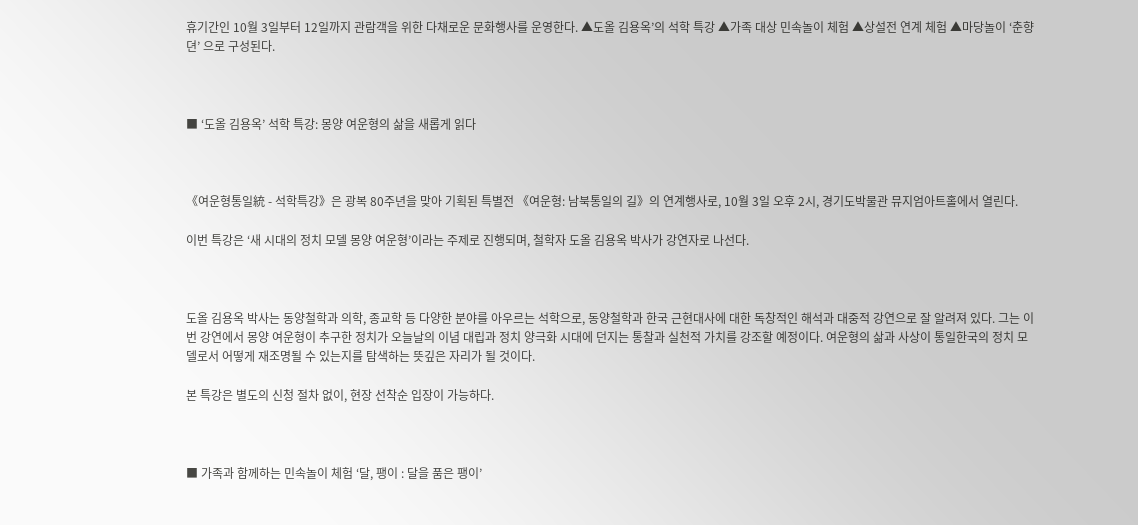휴기간인 10월 3일부터 12일까지 관람객을 위한 다채로운 문화행사를 운영한다. ▲도올 김용옥’의 석학 특강 ▲가족 대상 민속놀이 체험 ▲상설전 연계 체험 ▲마당놀이 ‘춘향뎐’ 으로 구성된다.



■ ‘도올 김용옥’ 석학 특강: 몽양 여운형의 삶을 새롭게 읽다



《여운형통일統 - 석학특강》은 광복 80주년을 맞아 기획된 특별전 《여운형: 남북통일의 길》의 연계행사로, 10월 3일 오후 2시, 경기도박물관 뮤지엄아트홀에서 열린다.

이번 특강은 ‘새 시대의 정치 모델 몽양 여운형’이라는 주제로 진행되며, 철학자 도올 김용옥 박사가 강연자로 나선다.



도올 김용옥 박사는 동양철학과 의학, 종교학 등 다양한 분야를 아우르는 석학으로, 동양철학과 한국 근현대사에 대한 독창적인 해석과 대중적 강연으로 잘 알려져 있다. 그는 이번 강연에서 몽양 여운형이 추구한 정치가 오늘날의 이념 대립과 정치 양극화 시대에 던지는 통찰과 실천적 가치를 강조할 예정이다. 여운형의 삶과 사상이 통일한국의 정치 모델로서 어떻게 재조명될 수 있는지를 탐색하는 뜻깊은 자리가 될 것이다.

본 특강은 별도의 신청 절차 없이, 현장 선착순 입장이 가능하다.



■ 가족과 함께하는 민속놀이 체험 ‘달, 팽이 : 달을 품은 팽이’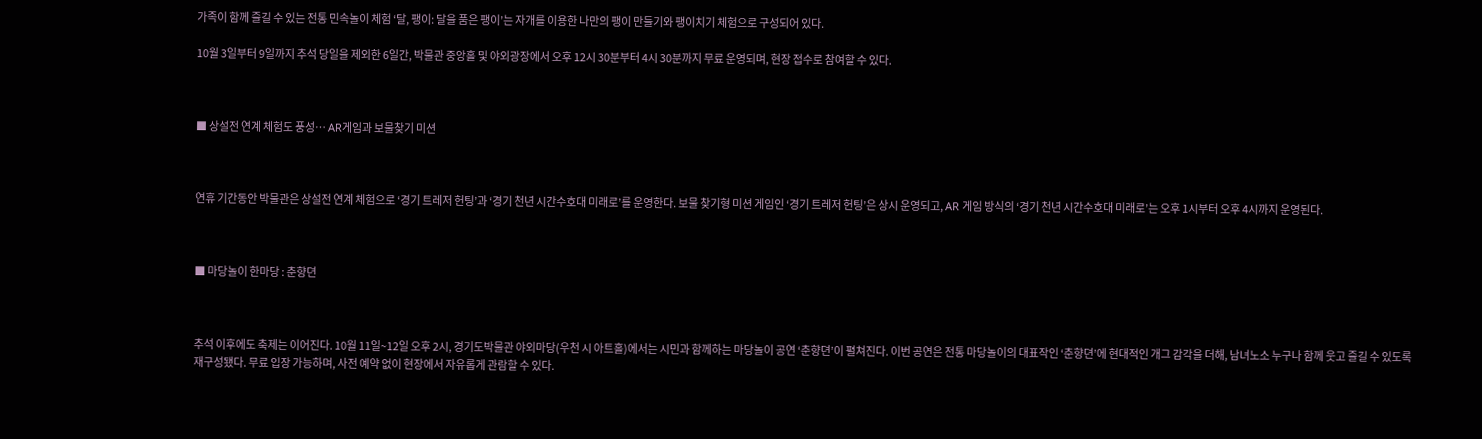가족이 함께 즐길 수 있는 전통 민속놀이 체험 ‘달, 팽이: 달을 품은 팽이’는 자개를 이용한 나만의 팽이 만들기와 팽이치기 체험으로 구성되어 있다.

10월 3일부터 9일까지 추석 당일을 제외한 6일간, 박물관 중앙홀 및 야외광장에서 오후 12시 30분부터 4시 30분까지 무료 운영되며, 현장 접수로 참여할 수 있다.



■ 상설전 연계 체험도 풍성… AR게임과 보물찾기 미션



연휴 기간동안 박물관은 상설전 연계 체험으로 ‘경기 트레저 헌팅’과 ‘경기 천년 시간수호대 미래로’를 운영한다. 보물 찾기형 미션 게임인 ‘경기 트레저 헌팅’은 상시 운영되고, AR 게임 방식의 ‘경기 천년 시간수호대 미래로’는 오후 1시부터 오후 4시까지 운영된다.



■ 마당놀이 한마당 : 춘향뎐



추석 이후에도 축제는 이어진다. 10월 11일~12일 오후 2시, 경기도박물관 야외마당(우천 시 아트홀)에서는 시민과 함께하는 마당놀이 공연 ‘춘향뎐’이 펼쳐진다. 이번 공연은 전통 마당놀이의 대표작인 ‘춘향뎐’에 현대적인 개그 감각을 더해, 남녀노소 누구나 함께 웃고 즐길 수 있도록 재구성됐다. 무료 입장 가능하며, 사전 예약 없이 현장에서 자유롭게 관람할 수 있다.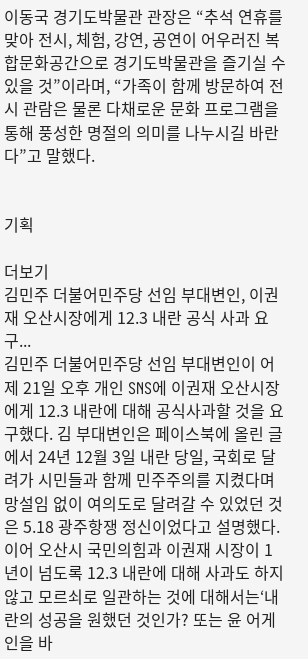이동국 경기도박물관 관장은 “추석 연휴를 맞아 전시, 체험, 강연, 공연이 어우러진 복합문화공간으로 경기도박물관을 즐기실 수 있을 것”이라며, “가족이 함께 방문하여 전시 관람은 물론 다채로운 문화 프로그램을 통해 풍성한 명절의 의미를 나누시길 바란다”고 말했다.


기획

더보기
김민주 더불어민주당 선임 부대변인, 이권재 오산시장에게 12.3 내란 공식 사과 요구...
김민주 더불어민주당 선임 부대변인이 어제 21일 오후 개인 SNS에 이권재 오산시장에게 12.3 내란에 대해 공식사과할 것을 요구했다. 김 부대변인은 페이스북에 올린 글에서 24년 12월 3일 내란 당일, 국회로 달려가 시민들과 함께 민주주의를 지켰다며 망설임 없이 여의도로 달려갈 수 있었던 것은 5.18 광주항쟁 정신이었다고 설명했다. 이어 오산시 국민의힘과 이권재 시장이 1년이 넘도록 12.3 내란에 대해 사과도 하지 않고 모르쇠로 일관하는 것에 대해서는‘내란의 성공을 원했던 것인가? 또는 윤 어게인을 바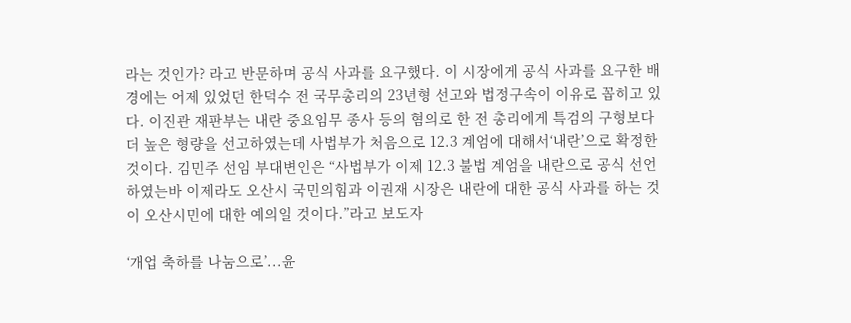라는 것인가? 라고 반문하며 공식 사과를 요구했다. 이 시장에게 공식 사과를 요구한 배경에는 어제 있었던 한덕수 전 국무총리의 23년형 선고와 법정구속이 이유로 꼽히고 있다. 이진관 재판부는 내란 중요임무 종사 등의 혐의로 한 전 총리에게 특검의 구형보다 더 높은 형량을 선고하였는데 사법부가 처음으로 12.3 계엄에 대해서‘내란’으로 확정한 것이다. 김민주 선임 부대변인은 “사법부가 이제 12.3 불법 계엄을 내란으로 공식 선언하였는바 이제라도 오산시 국민의힘과 이권재 시장은 내란에 대한 공식 사과를 하는 것이 오산시민에 대한 예의일 것이다.”라고 보도자

‘개업 축하를 나눔으로’...윤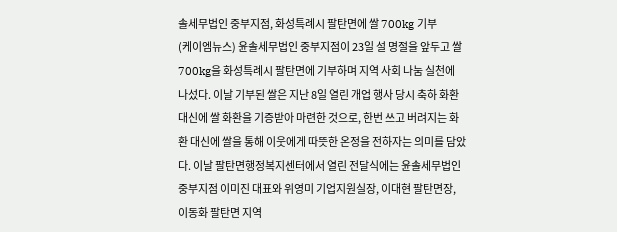솔세무법인 중부지점, 화성특례시 팔탄면에 쌀 700kg 기부
(케이엠뉴스) 윤솔세무법인 중부지점이 23일 설 명절을 앞두고 쌀 700kg을 화성특례시 팔탄면에 기부하며 지역 사회 나눔 실천에 나섰다. 이날 기부된 쌀은 지난 8일 열린 개업 행사 당시 축하 화환 대신에 쌀 화환을 기증받아 마련한 것으로, 한번 쓰고 버려지는 화환 대신에 쌀을 통해 이웃에게 따뜻한 온정을 전하자는 의미를 담았다. 이날 팔탄면행정복지센터에서 열린 전달식에는 윤솔세무법인 중부지점 이미진 대표와 위영미 기업지원실장, 이대현 팔탄면장, 이동화 팔탄면 지역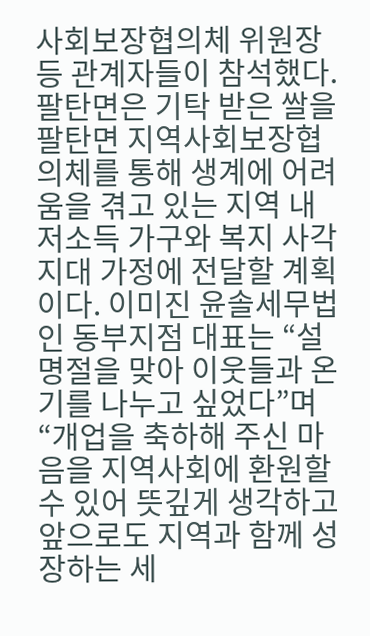사회보장협의체 위원장 등 관계자들이 참석했다. 팔탄면은 기탁 받은 쌀을 팔탄면 지역사회보장협의체를 통해 생계에 어려움을 겪고 있는 지역 내 저소득 가구와 복지 사각지대 가정에 전달할 계획이다. 이미진 윤솔세무법인 동부지점 대표는 “설 명절을 맞아 이웃들과 온기를 나누고 싶었다”며 “개업을 축하해 주신 마음을 지역사회에 환원할 수 있어 뜻깊게 생각하고 앞으로도 지역과 함께 성장하는 세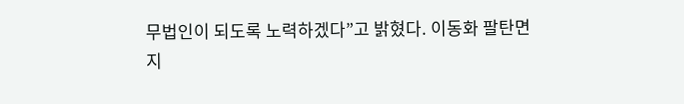무법인이 되도록 노력하겠다”고 밝혔다. 이동화 팔탄면 지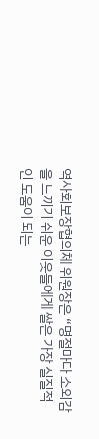역사회보장협의체 위원장은 “명절마다 소외감을 느끼기 쉬운 이웃들에게 쌀은 가장 실질적인 도움이 되는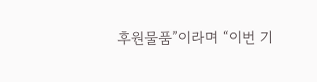후원물품”이라며 “이번 기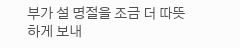부가 설 명절을 조금 더 따뜻하게 보내